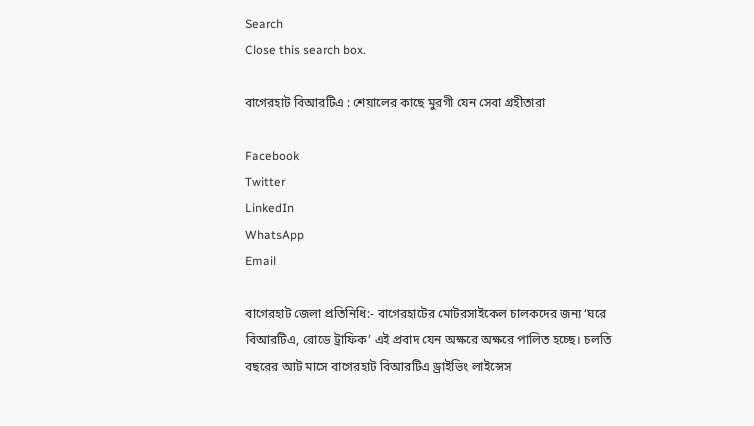Search
Close this search box.

বাগেরহাট বিআরটিএ : শেয়ালের কাছে মুরগী যেন সেবা গ্রহীতারা

Facebook
Twitter
LinkedIn
WhatsApp
Email

বাগেরহাট জেলা প্রতিনিধি:- বাগেরহাটের মোটরসাইকেল চালকদের জন্য ‘ঘরে বিআরটিএ, রোডে ট্রাফিক’ এই প্রবাদ যেন অক্ষরে অক্ষরে পালিত হচ্ছে। চলতি বছরের আট মাসে বাগেরহাট বিআরটিএ ড্রাইভিং লাইন্সেস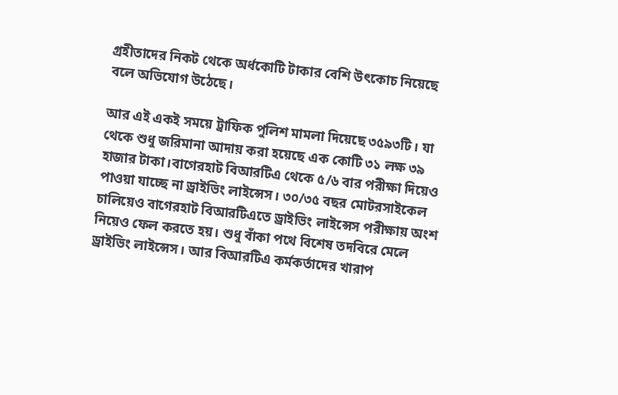গ্রহীতাদের নিকট থেকে অর্ধকোটি টাকার বেশি উৎকোচ নিয়েছে বলে অভিযোগ উঠেছে।

আর এই একই সময়ে ট্রাফিক পুলিশ মামলা দিয়েছে ৩৫৯৩টি। যা থেকে শুধু জরিমানা আদায় করা হয়েছে এক কোটি ৩১ লক্ষ ৩৯ হাজার টাকা।বাগেরহাট বিআরটিএ থেকে ৫/৬ বার পরীক্ষা দিয়েও পাওয়া যাচ্ছে না ড্রাইভিং লাইন্সেস। ৩০/৩৫ বছর মোটরসাইকেল চালিয়েও বাগেরহাট বিআরটিএতে ড্রাইভিং লাইন্সেস পরীক্ষায় অংশ নিয়েও ফেল করতে হয়। শুধু বাঁকা পথে বিশেষ তদবিরে মেলে ড্রাইভিং লাইন্সেস। আর বিআরটিএ কর্মকর্তাদের খারাপ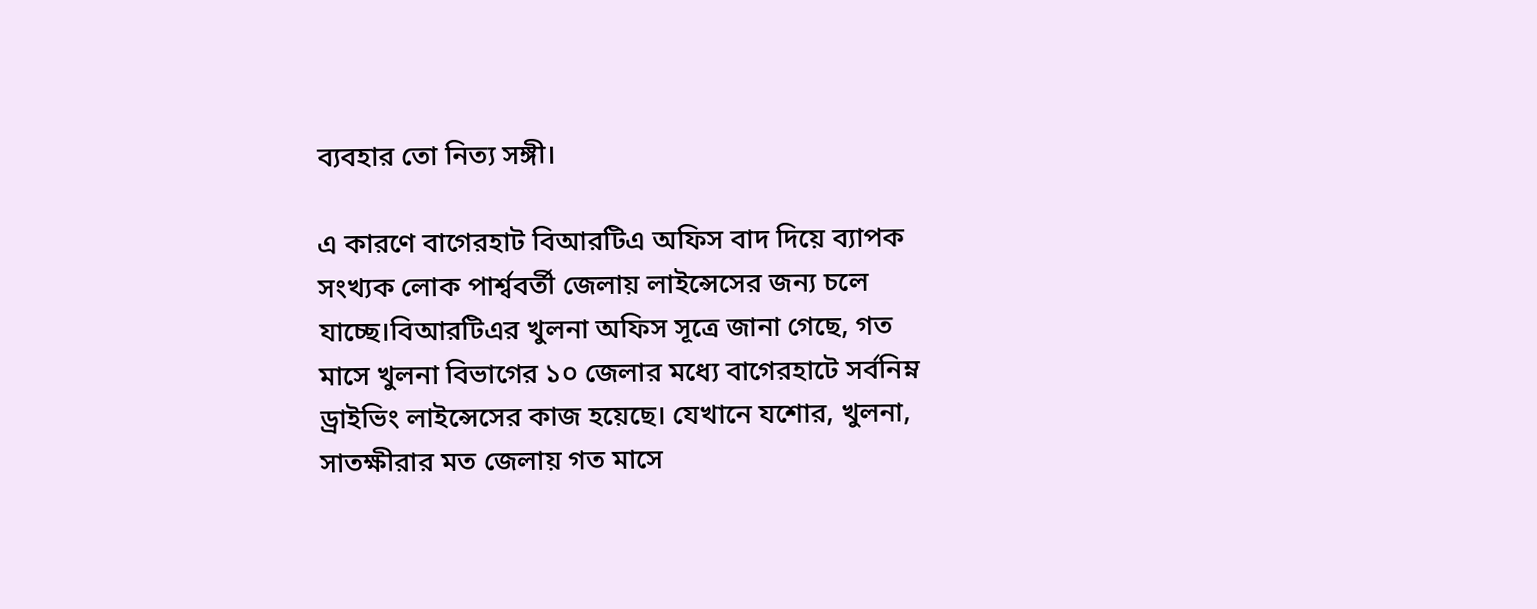ব্যবহার তো নিত্য সঙ্গী।

এ কারণে বাগেরহাট বিআরটিএ অফিস বাদ দিয়ে ব্যাপক সংখ্যক লোক পার্শ্ববর্তী জেলায় লাইন্সেসের জন্য চলে যাচ্ছে।বিআরটিএর খুলনা অফিস সূত্রে জানা গেছে, গত মাসে খুলনা বিভাগের ১০ জেলার মধ্যে বাগেরহাটে সর্বনিম্ন ড্রাইভিং লাইন্সেসের কাজ হয়েছে। যেখানে যশোর, খুলনা, সাতক্ষীরার মত জেলায় গত মাসে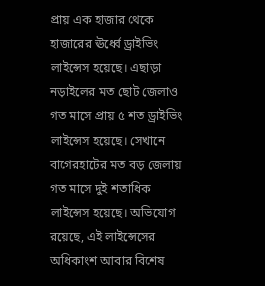প্রায় এক হাজার থেকে হাজারের ঊর্ধ্বে ড্রাইভিং লাইন্সেস হয়েছে। এছাড়া নড়াইলের মত ছোট জেলাও গত মাসে প্রায় ৫ শত ড্রাইভিং লাইন্সেস হয়েছে। সেখানে বাগেরহাটের মত বড় জেলায় গত মাসে দুই শতাধিক লাইন্সেস হয়েছে। অভিযোগ রয়েছে, এই লাইন্সেসের অধিকাংশ আবার বিশেষ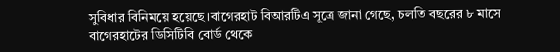সুবিধার বিনিময়ে হয়েছে।বাগেরহাট বিআরটিএ সূত্রে জানা গেছে, চলতি বছরের ৮ মাসে বাগেরহাটের ডিসিটিবি বোর্ড থেকে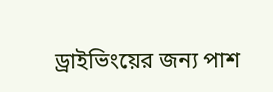ড্রাইভিংয়ের জন্য পাশ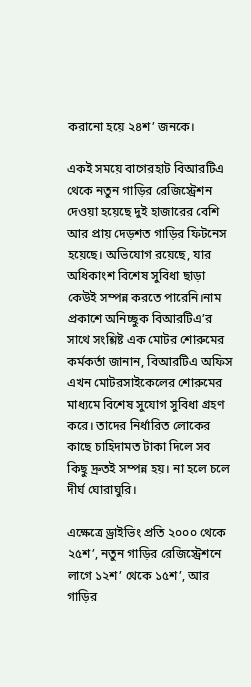করানো হয়ে ২৪শ’ জনকে।

একই সময়ে বাগেরহাট বিআরটিএ থেকে নতুন গাড়ির রেজিস্ট্রেশন দেওয়া হয়েছে দুই হাজারের বেশি আর প্রায় দেড়শত গাড়ির ফিটনেস হয়েছে। অভিযোগ রয়েছে, যার অধিকাংশ বিশেষ সুবিধা ছাড়া কেউই সম্পন্ন করতে পারেনি।নাম প্রকাশে অনিচ্ছুক বিআরটিএ’র সাথে সংশ্লিষ্ট এক মোটর শোরুমের কর্মকর্তা জানান, বিআরটিএ অফিস এখন মোটরসাইকেলের শোরুমের মাধ্যমে বিশেষ সুযোগ সুবিধা গ্রহণ করে। তাদের নির্ধারিত লোকের কাছে চাহিদামত টাকা দিলে সব কিছু দ্রুতই সম্পন্ন হয়। না হলে চলে দীর্ঘ ঘোরাঘুরি।

এক্ষেত্রে ড্রাইভিং প্রতি ২০০০ থেকে ২৫শ’, নতুন গাড়ির রেজিস্ট্রেশনে লাগে ১২শ’ থেকে ১৫শ’, আর গাড়ির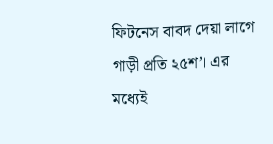ফিটনেস বাবদ দেয়া লাগে গাড়ী প্রতি ২৫শ’। এর মধ্যেই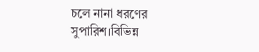চলে নানা ধরণের সুপারিশ।বিভিন্ন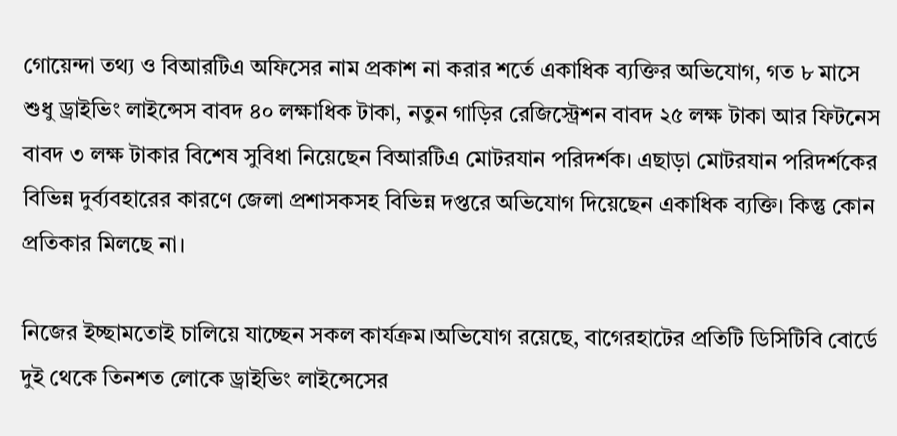গোয়েন্দা তথ্য ও বিআরটিএ অফিসের নাম প্রকাশ না করার শর্তে একাধিক ব্যক্তির অভিযোগ, গত ৮ মাসে শুধু ড্রাইভিং লাইন্সেস বাবদ ৪০ লক্ষাধিক টাকা, নতুন গাড়ির রেজিস্ট্রেশন বাবদ ২৫ লক্ষ টাকা আর ফিটনেস বাবদ ৩ লক্ষ টাকার বিশেষ সুবিধা নিয়েছেন বিআরটিএ মোটরযান পরিদর্শক। এছাড়া মোটরযান পরিদর্শকের বিভিন্ন দুর্ব্যবহারের কারণে জেলা প্রশাসকসহ বিভিন্ন দপ্তরে অভিযোগ দিয়েছেন একাধিক ব্যক্তি। কিন্তু কোন প্রতিকার মিলছে না।

নিজের ইচ্ছামতোই চালিয়ে যাচ্ছেন সকল কার্যক্রম।অভিযোগ রয়েছে, বাগেরহাটের প্রতিটি ডিসিটিবি বোর্ডে দুই থেকে তিনশত লোকে ড্রাইভিং লাইন্সেসের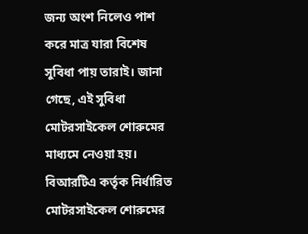জন্য অংশ নিলেও পাশ করে মাত্র যারা বিশেষ সুবিধা পায় তারাই। জানা গেছে, এই সুবিধা মোটরসাইকেল শোরুমের মাধ্যমে নেওয়া হয়। বিআরটিএ কর্তৃক নির্ধারিত মোটরসাইকেল শোরুমের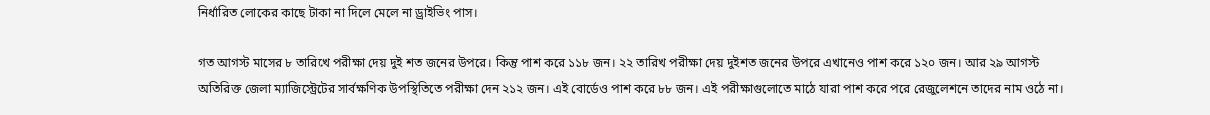নির্ধারিত লোকের কাছে টাকা না দিলে মেলে না ড্রাইভিং পাস।

গত আগস্ট মাসের ৮ তারিখে পরীক্ষা দেয় দুই শত জনের উপরে। কিন্তু পাশ করে ১১৮ জন। ২২ তারিখ পরীক্ষা দেয় দুইশত জনের উপরে এখানেও পাশ করে ১২০ জন। আর ২৯ আগস্ট অতিরিক্ত জেলা ম্যাজিস্ট্রেটের সার্বক্ষণিক উপস্থিতিতে পরীক্ষা দেন ২১২ জন। এই বোর্ডেও পাশ করে ৮৮ জন। এই পরীক্ষাগুলোতে মাঠে যারা পাশ করে পরে রেজুলেশনে তাদের নাম ওঠে না।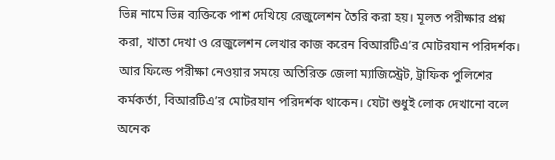ভিন্ন নামে ভিন্ন ব্যক্তিকে পাশ দেখিয়ে রেজুলেশন তৈরি করা হয়। মূলত পরীক্ষার প্রশ্ন করা, খাতা দেখা ও রেজুলেশন লেখার কাজ করেন বিআরটিএ’র মোটরযান পরিদর্শক। আর ফিল্ডে পরীক্ষা নেওয়ার সময়ে অতিরিক্ত জেলা ম্যাজিস্ট্রেট, ট্রাফিক পুলিশের কর্মকর্তা, বিআরটিএ’র মোটরযান পরিদর্শক থাকেন। যেটা শুধুই লোক দেখানো বলে অনেক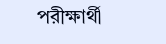পরীক্ষার্থী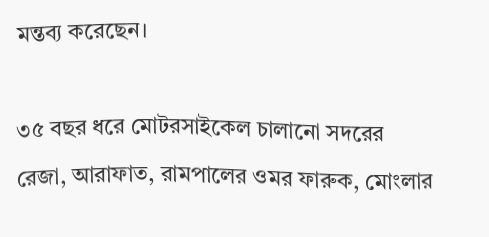মন্তব্য করেছেন।

৩৫ বছর ধরে মোটরসাইকেল চালানো সদরের রেজা, আরাফাত, রামপালের ওমর ফারুক, মোংলার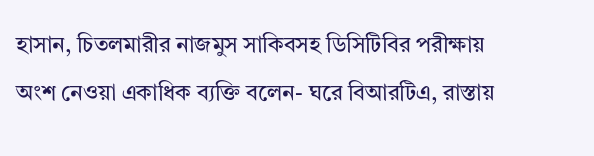হাসান, চিতলমারীর নাজমুস সাকিবসহ ডিসিটিবির পরীক্ষায় অংশ নেওয়া একাধিক ব্যক্তি বলেন- ঘরে বিআরটিএ, রাস্তায়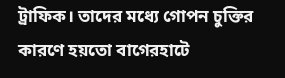ট্রাফিক। তাদের মধ্যে গোপন চুক্তির কারণে হয়তো বাগেরহাটে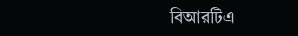বিআরটিএ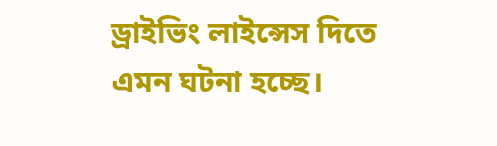ড্রাইভিং লাইন্সেস দিতে এমন ঘটনা হচ্ছে।